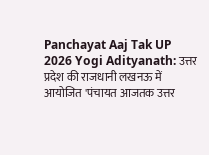Panchayat Aaj Tak UP 2026 Yogi Adityanath: उत्तर प्रदेश की राजधानी लखनऊ में आयोजित 'पंचायत आजतक उत्तर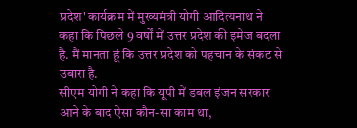प्रदेश' कार्यक्रम में मुख्यमंत्री योगी आदित्यनाथ ने कहा कि पिछले 9 वर्षों में उत्तर प्रदेश की इमेज बदला है. मैं मानता हूं कि उत्तर प्रदेश को पहचान के संकट से उबारा है.
सीएम योगी ने कहा कि यूपी में डबल इंजन सरकार आने के बाद ऐसा कौन-सा काम था,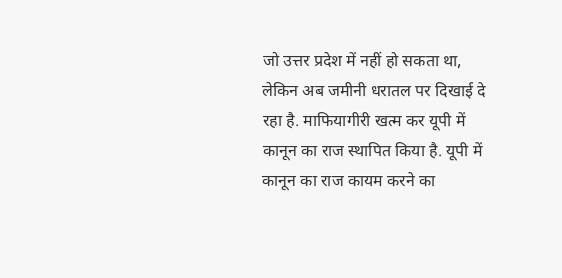जो उत्तर प्रदेश में नहीं हो सकता था, लेकिन अब जमीनी धरातल पर दिखाई दे रहा है. माफियागीरी खत्म कर यूपी में कानून का राज स्थापित किया है. यूपी में कानून का राज कायम करने का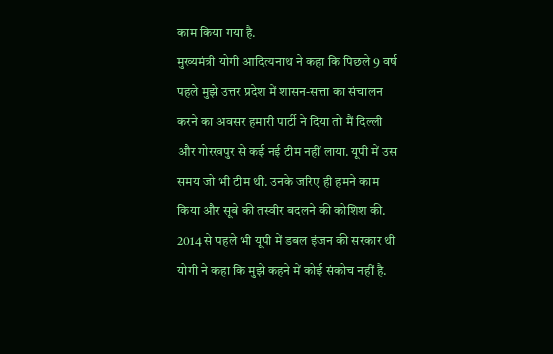काम किया गया है.
मुख्यमंत्री योगी आदित्यनाथ ने कहा कि पिछले 9 वर्ष पहले मुझे उत्तर प्रदेश में शासन-सत्ता का संचालन करने का अवसर हमारी पार्टी ने दिया तो मैं दिल्ली और गोरखपुर से कई नई टीम नहीं लाया. यूपी में उस समय जो भी टीम थी. उनके जरिए ही हमने काम किया और सूबे की तस्वीर बदलने की कोशिश की.
2014 से पहले भी यूपी में डबल इंजन की सरकार थी
योगी ने कहा कि मुझे कहने में कोई संकोच नहीं है.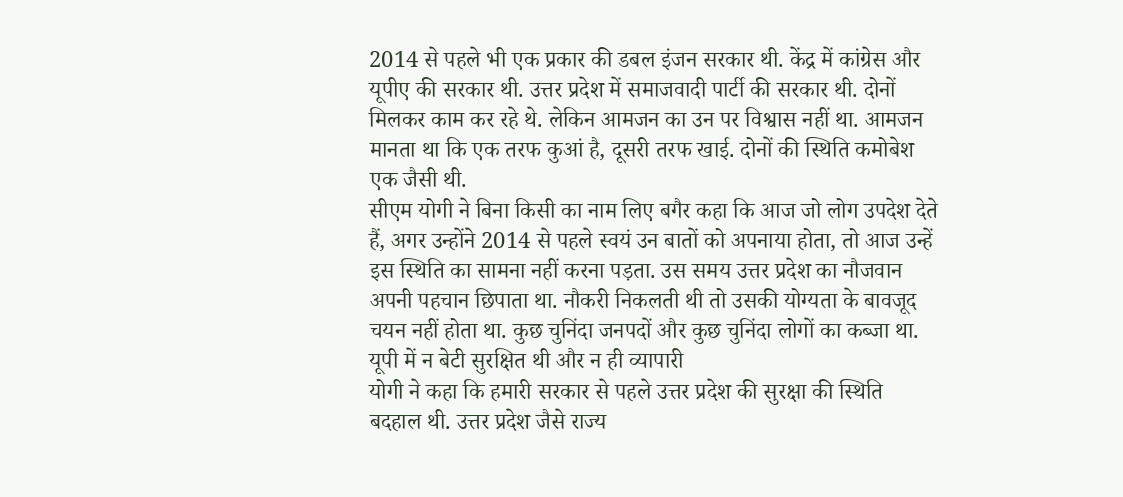2014 से पहले भी एक प्रकार की डबल इंजन सरकार थी. केंद्र में कांग्रेस और यूपीए की सरकार थी. उत्तर प्रदेश में समाजवादी पार्टी की सरकार थी. दोनों मिलकर काम कर रहे थे. लेकिन आमजन का उन पर विश्वास नहीं था. आमजन मानता था कि एक तरफ कुआं है, दूसरी तरफ खाई. दोनों की स्थिति कमोबेश एक जैसी थी.
सीएम योगी ने बिना किसी का नाम लिए बगैर कहा कि आज जो लोग उपदेश देते हैं, अगर उन्होंने 2014 से पहले स्वयं उन बातों को अपनाया होता, तो आज उन्हें इस स्थिति का सामना नहीं करना पड़ता. उस समय उत्तर प्रदेश का नौजवान अपनी पहचान छिपाता था. नौकरी निकलती थी तो उसकी योग्यता के बावजूद चयन नहीं होता था. कुछ चुनिंदा जनपदों और कुछ चुनिंदा लोगों का कब्जा था.
यूपी में न बेटी सुरक्षित थी और न ही व्यापारी
योगी ने कहा कि हमारी सरकार से पहले उत्तर प्रदेश की सुरक्षा की स्थिति बदहाल थी. उत्तर प्रदेश जैसे राज्य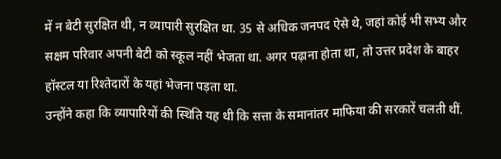में न बेटी सुरक्षित थी, न व्यापारी सुरक्षित था. 35 से अधिक जनपद ऐसे थे, जहां कोई भी सभ्य और सक्षम परिवार अपनी बेटी को स्कूल नहीं भेजता था. अगर पढ़ाना होता था, तो उत्तर प्रदेश के बाहर हॉस्टल या रिश्तेदारों के यहां भेजना पड़ता था.
उन्होंने कहा कि व्यापारियों की स्थिति यह थी कि सत्ता के समानांतर माफिया की सरकारें चलती थीं.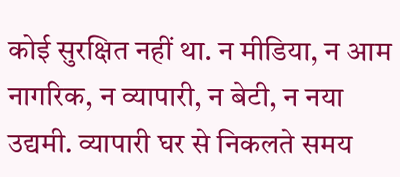कोई सुरक्षित नहीं था. न मीडिया, न आम नागरिक, न व्यापारी, न बेटी, न नया उद्यमी. व्यापारी घर से निकलते समय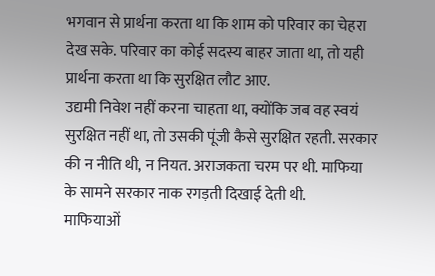भगवान से प्रार्थना करता था कि शाम को परिवार का चेहरा देख सके. परिवार का कोई सदस्य बाहर जाता था, तो यही प्रार्थना करता था कि सुरक्षित लौट आए.
उद्यमी निवेश नहीं करना चाहता था, क्योंकि जब वह स्वयं सुरक्षित नहीं था, तो उसकी पूंजी कैसे सुरक्षित रहती. सरकार की न नीति थी, न नियत. अराजकता चरम पर थी. माफिया के सामने सरकार नाक रगड़ती दिखाई देती थी.
माफियाओं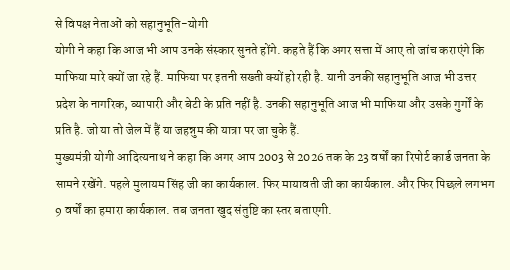से विपक्ष नेताओं को सहानुभूति-योगी
योगी ने कहा कि आज भी आप उनके संस्कार सुनते होंगे. कहते हैं कि अगर सत्ता में आए तो जांच कराएंगे कि माफिया मारे क्यों जा रहे हैं. माफिया पर इतनी सख्ती क्यों हो रही है. यानी उनकी सहानुभूति आज भी उत्तर प्रदेश के नागरिक, व्यापारी और बेटी के प्रति नहीं है. उनकी सहानुभूति आज भी माफिया और उसके गुर्गों के प्रति है. जो या तो जेल में हैं या जहन्नुम की यात्रा पर जा चुके हैं.
मुख्यमंत्री योगी आदित्यनाथ ने कहा कि अगर आप 2003 से 2026 तक के 23 वर्षों का रिपोर्ट कार्ड जनता के सामने रखेंगे. पहले मुलायम सिंह जी का कार्यकाल. फिर मायावती जी का कार्यकाल. और फिर पिछले लगभग 9 वर्षों का हमारा कार्यकाल. तब जनता खुद संतुष्टि का स्तर बताएगी.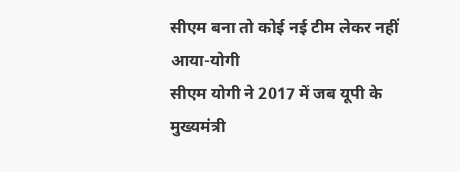सीएम बना तो कोई नई टीम लेकर नहीं आया-योगी
सीएम योगी ने 2017 में जब यूपी के मुख्यमंत्री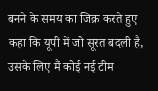बनने के समय का जिक्र करते हुए कहा कि यूपी में जो सूरत बदली है, उसके लिए मैं कोई नई टीम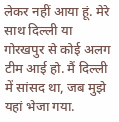लेकर नहीं आया हूं. मेरे साथ दिल्ली या गोरखपुर से कोई अलग टीम आई हो. मैं दिल्ली में सांसद था, जब मुझे यहां भेजा गया.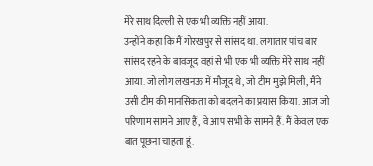मेरे साथ दिल्ली से एक भी व्यक्ति नहीं आया.
उन्होंने कहा कि मैं गोरखपुर से सांसद था. लगातार पांच बार सांसद रहने के बावजूद वहां से भी एक भी व्यक्ति मेरे साथ नहीं आया. जो लोग लखनऊ में मौजूद थे, जो टीम मुझे मिली, मैंने उसी टीम की मानसिकता को बदलने का प्रयास किया. आज जो परिणाम सामने आए हैं, वे आप सभी के सामने हैं. मैं केवल एक बात पूछना चाहता हूं.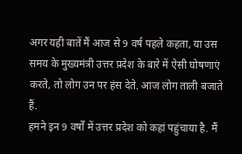अगर यही बातें मैं आज से 9 वर्ष पहले कहता, या उस समय के मुख्यमंत्री उत्तर प्रदेश के बारे में ऐसी घोषणाएं करते, तो लोग उन पर हंस देते. आज लोग ताली बजाते हैं.
हमने इन 9 वर्षों में उत्तर प्रदेश को कहां पहुंचाया है. मैं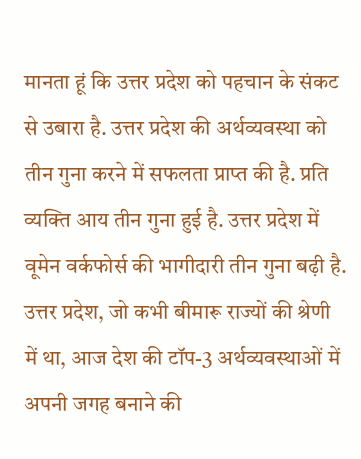मानता हूं कि उत्तर प्रदेश को पहचान के संकट से उबारा है. उत्तर प्रदेश की अर्थव्यवस्था को तीन गुना करने में सफलता प्राप्त की है. प्रति व्यक्ति आय तीन गुना हुई है. उत्तर प्रदेश में वूमेन वर्कफोर्स की भागीदारी तीन गुना बढ़ी है. उत्तर प्रदेश, जो कभी बीमारू राज्यों की श्रेणी में था, आज देश की टॉप-3 अर्थव्यवस्थाओं में अपनी जगह बनाने की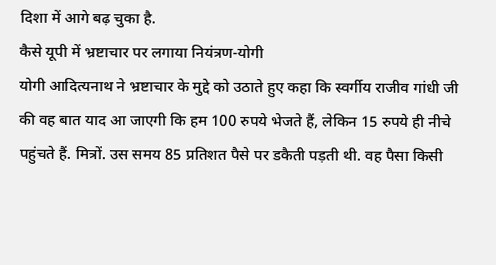दिशा में आगे बढ़ चुका है.
कैसे यूपी में भ्रष्टाचार पर लगाया नियंत्रण-योगी
योगी आदित्यनाथ ने भ्रष्टाचार के मुद्दे को उठाते हुए कहा कि स्वर्गीय राजीव गांधी जी की वह बात याद आ जाएगी कि हम 100 रुपये भेजते हैं, लेकिन 15 रुपये ही नीचे पहुंचते हैं. मित्रों. उस समय 85 प्रतिशत पैसे पर डकैती पड़ती थी. वह पैसा किसी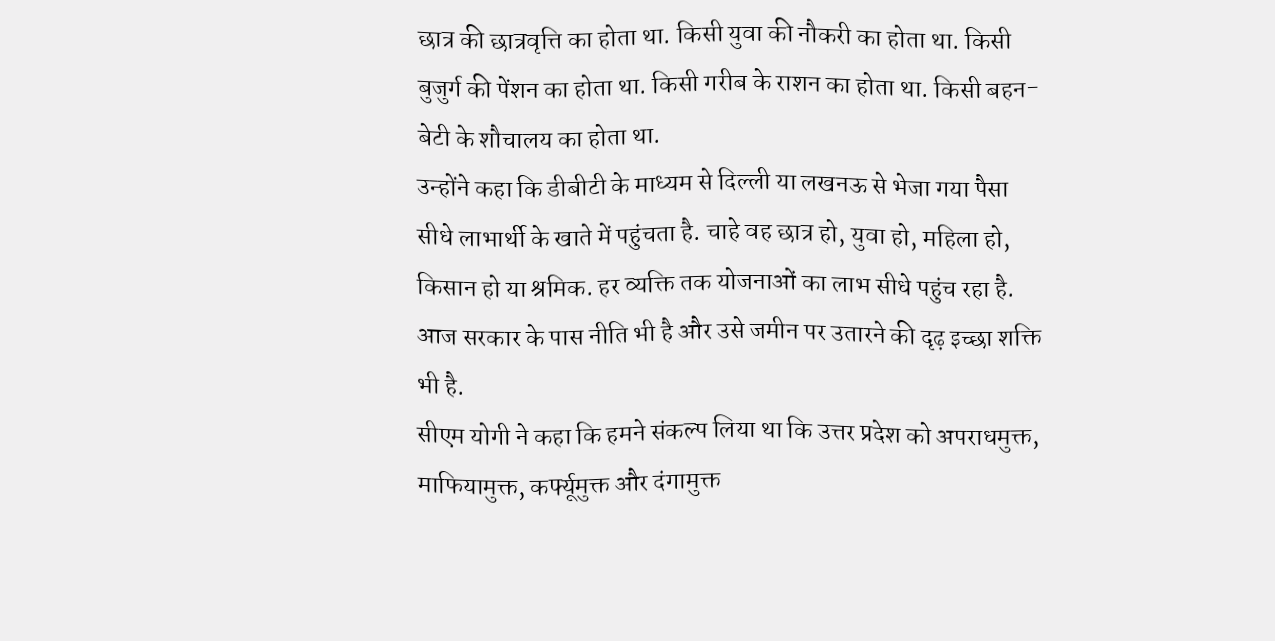छात्र की छात्रवृत्ति का होता था. किसी युवा की नौकरी का होता था. किसी बुजुर्ग की पेंशन का होता था. किसी गरीब के राशन का होता था. किसी बहन-बेटी के शौचालय का होता था.
उन्होंने कहा कि डीबीटी के माध्यम से दिल्ली या लखनऊ से भेजा गया पैसा सीधे लाभार्थी के खाते में पहुंचता है. चाहे वह छात्र हो, युवा हो, महिला हो, किसान हो या श्रमिक. हर व्यक्ति तक योजनाओं का लाभ सीधे पहुंच रहा है. आज सरकार के पास नीति भी है और उसे जमीन पर उतारने की दृढ़ इच्छा शक्ति भी है.
सीएम योगी ने कहा कि हमने संकल्प लिया था कि उत्तर प्रदेश को अपराधमुक्त, माफियामुक्त, कर्फ्यूमुक्त और दंगामुक्त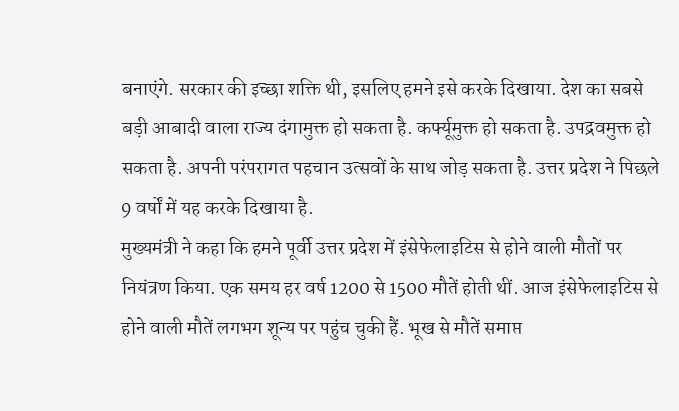बनाएंगे. सरकार की इच्छा शक्ति थी, इसलिए हमने इसे करके दिखाया. देश का सबसे बड़ी आबादी वाला राज्य दंगामुक्त हो सकता है. कर्फ्यूमुक्त हो सकता है. उपद्रवमुक्त हो सकता है. अपनी परंपरागत पहचान उत्सवों के साथ जोड़ सकता है. उत्तर प्रदेश ने पिछले 9 वर्षों में यह करके दिखाया है.
मुख्यमंत्री ने कहा कि हमने पूर्वी उत्तर प्रदेश में इंसेफेलाइटिस से होने वाली मौतों पर नियंत्रण किया. एक समय हर वर्ष 1200 से 1500 मौतें होती थीं. आज इंसेफेलाइटिस से होने वाली मौतें लगभग शून्य पर पहुंच चुकी हैं. भूख से मौतें समाप्त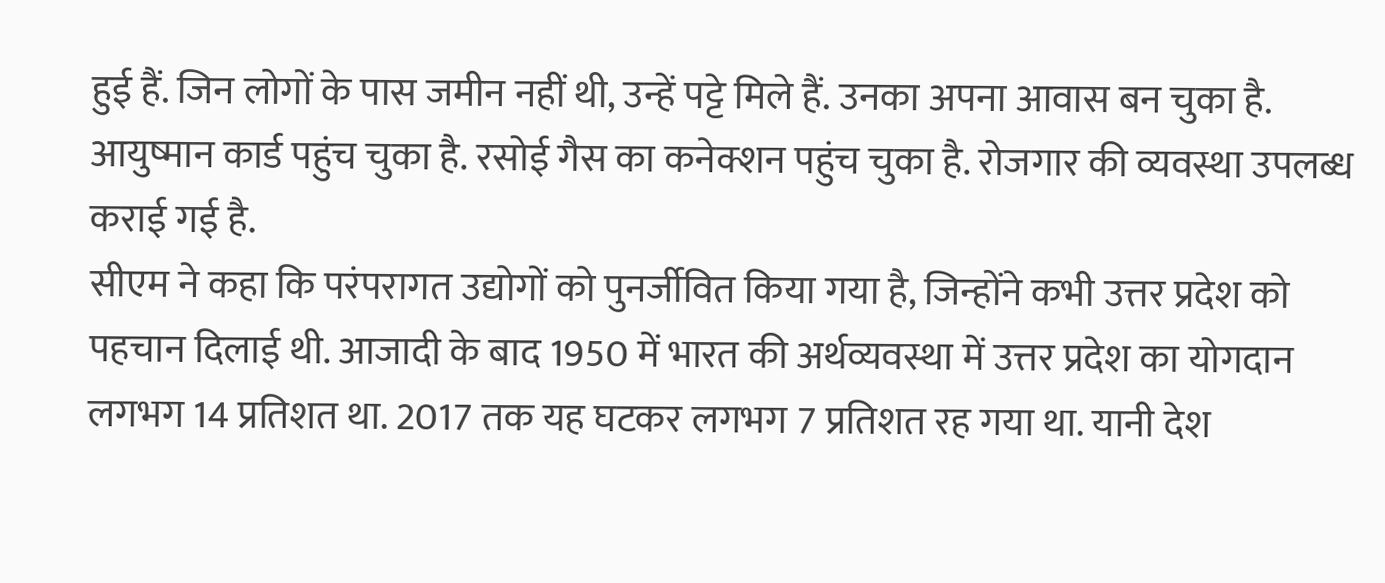हुई हैं. जिन लोगों के पास जमीन नहीं थी, उन्हें पट्टे मिले हैं. उनका अपना आवास बन चुका है. आयुष्मान कार्ड पहुंच चुका है. रसोई गैस का कनेक्शन पहुंच चुका है. रोजगार की व्यवस्था उपलब्ध कराई गई है.
सीएम ने कहा कि परंपरागत उद्योगों को पुनर्जीवित किया गया है, जिन्होंने कभी उत्तर प्रदेश को पहचान दिलाई थी. आजादी के बाद 1950 में भारत की अर्थव्यवस्था में उत्तर प्रदेश का योगदान लगभग 14 प्रतिशत था. 2017 तक यह घटकर लगभग 7 प्रतिशत रह गया था. यानी देश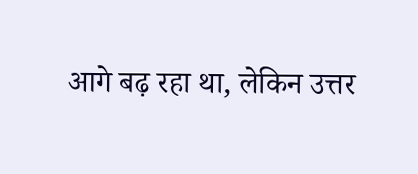आगे बढ़ रहा था, लेकिन उत्तर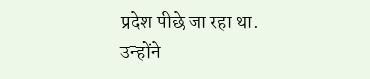प्रदेश पीछे जा रहा था.
उन्होंने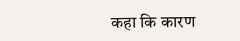कहा कि कारण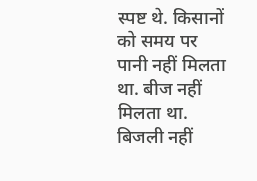स्पष्ट थे. किसानों को समय पर पानी नहीं मिलता था. बीज नहीं मिलता था. बिजली नहीं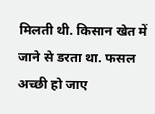मिलती थी. किसान खेत में जाने से डरता था. फसल अच्छी हो जाए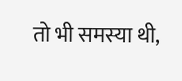तो भी समस्या थी,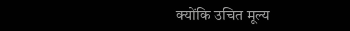क्योंकि उचित मूल्य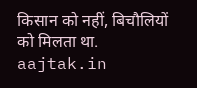किसान को नहीं, बिचौलियों को मिलता था.
aajtak.in